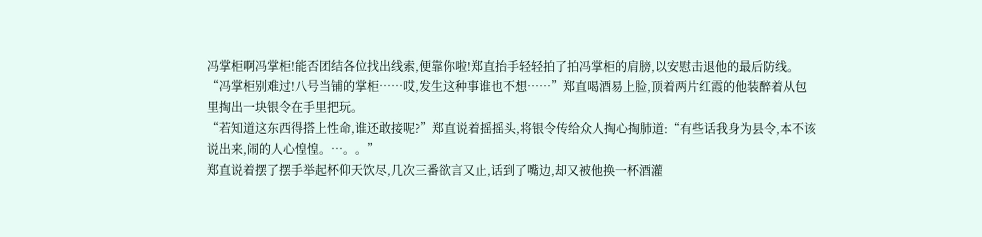冯掌柜啊冯掌柜!能否团结各位找出线索,便靠你啦!郑直抬手轻轻拍了拍冯掌柜的肩膀,以安慰击退他的最后防线。
“冯掌柜别难过!八号当铺的掌柜……哎,发生这种事谁也不想……”郑直喝酒易上脸,顶着两片红霞的他装醉着从包里掏出一块银令在手里把玩。
“若知道这东西得搭上性命,谁还敢接呢?”郑直说着摇摇头,将银令传给众人掏心掏肺道:“有些话我身为县令,本不该说出来,闹的人心惶惶。…。。”
郑直说着摆了摆手举起杯仰天饮尽,几次三番欲言又止,话到了嘴边,却又被他换一杯酒灌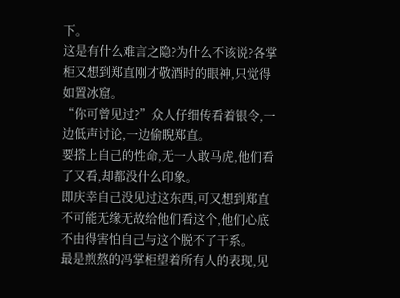下。
这是有什么难言之隐?为什么不该说?各掌柜又想到郑直刚才敬酒时的眼神,只觉得如置冰窟。
“你可曾见过?”众人仔细传看着银令,一边低声讨论,一边偷睨郑直。
要搭上自己的性命,无一人敢马虎,他们看了又看,却都没什么印象。
即庆幸自己没见过这东西,可又想到郑直不可能无缘无故给他们看这个,他们心底不由得害怕自己与这个脱不了干系。
最是煎熬的冯掌柜望着所有人的表现,见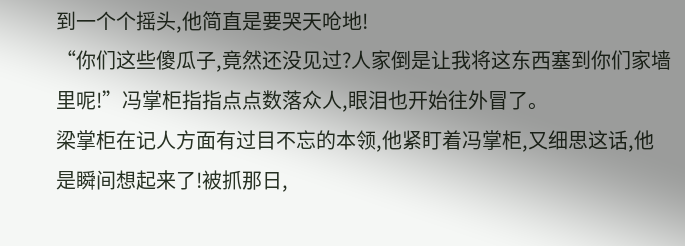到一个个摇头,他简直是要哭天呛地!
“你们这些傻瓜子,竟然还没见过?人家倒是让我将这东西塞到你们家墙里呢!”冯掌柜指指点点数落众人,眼泪也开始往外冒了。
梁掌柜在记人方面有过目不忘的本领,他紧盯着冯掌柜,又细思这话,他是瞬间想起来了!被抓那日,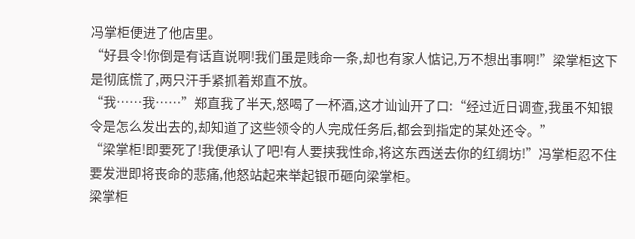冯掌柜便进了他店里。
“好县令!你倒是有话直说啊!我们虽是贱命一条,却也有家人惦记,万不想出事啊!”梁掌柜这下是彻底慌了,两只汗手紧抓着郑直不放。
“我……我……”郑直我了半天,怒喝了一杯酒,这才讪讪开了口:“经过近日调查,我虽不知银令是怎么发出去的,却知道了这些领令的人完成任务后,都会到指定的某处还令。”
“梁掌柜!即要死了!我便承认了吧!有人要挟我性命,将这东西送去你的红绸坊!”冯掌柜忍不住要发泄即将丧命的悲痛,他怒站起来举起银币砸向梁掌柜。
梁掌柜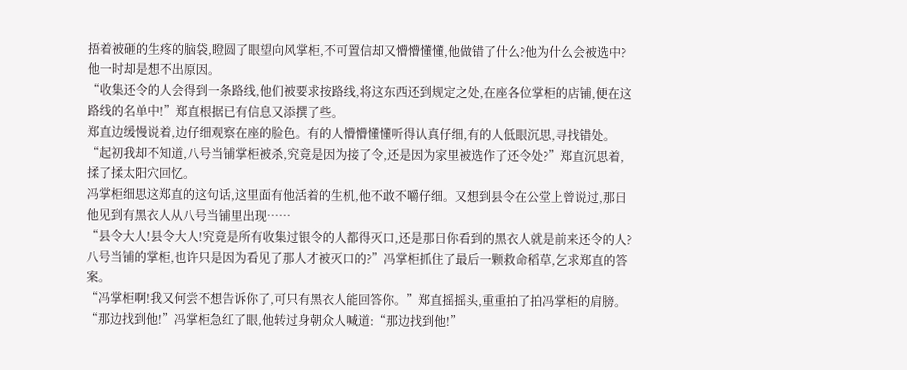捂着被砸的生疼的脑袋,瞪圆了眼望向风掌柜,不可置信却又懵懵懂懂,他做错了什么?他为什么会被选中?他一时却是想不出原因。
“收集还令的人会得到一条路线,他们被要求按路线,将这东西还到规定之处,在座各位掌柜的店铺,便在这路线的名单中!”郑直根据已有信息又添撰了些。
郑直边缓慢说着,边仔细观察在座的脸色。有的人懵懵懂懂听得认真仔细,有的人低眼沉思,寻找错处。
“起初我却不知道,八号当铺掌柜被杀,究竟是因为接了令,还是因为家里被选作了还令处?”郑直沉思着,揉了揉太阳穴回忆。
冯掌柜细思这郑直的这句话,这里面有他活着的生机,他不敢不嚼仔细。又想到县令在公堂上曾说过,那日他见到有黑衣人从八号当铺里出现……
“县令大人!县令大人!究竟是所有收集过银令的人都得灭口,还是那日你看到的黑衣人就是前来还令的人?八号当铺的掌柜,也许只是因为看见了那人才被灭口的?”冯掌柜抓住了最后一颗救命稻草,乞求郑直的答案。
“冯掌柜啊!我又何尝不想告诉你了,可只有黑衣人能回答你。”郑直摇摇头,重重拍了拍冯掌柜的肩膀。
“那边找到他!”冯掌柜急红了眼,他转过身朝众人喊道:“那边找到他!”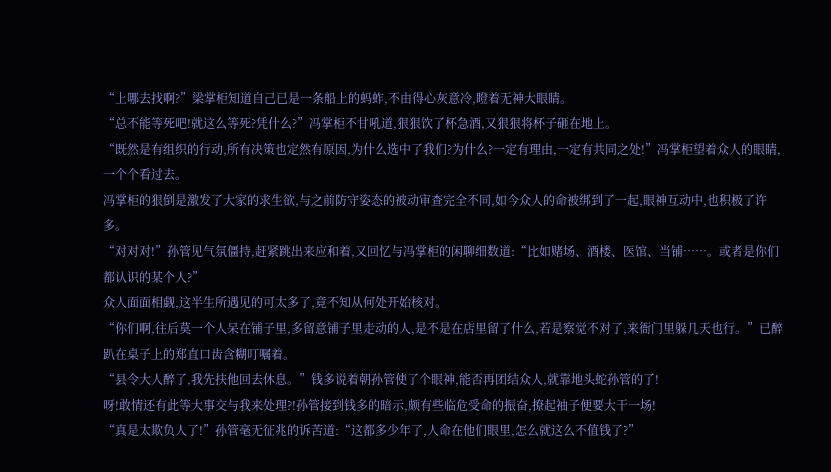“上哪去找啊?”梁掌柜知道自己已是一条船上的蚂蚱,不由得心灰意冷,瞪着无神大眼睛。
“总不能等死吧!就这么等死?凭什么?”冯掌柜不甘吼道,狠狠饮了杯急酒,又狠狠将杯子砸在地上。
“既然是有组织的行动,所有决策也定然有原因,为什么选中了我们?为什么?一定有理由,一定有共同之处!”冯掌柜望着众人的眼睛,一个个看过去。
冯掌柜的狠倒是激发了大家的求生欲,与之前防守姿态的被动审查完全不同,如今众人的命被绑到了一起,眼神互动中,也积极了许多。
“对对对!”孙管见气氛僵持,赶紧跳出来应和着,又回忆与冯掌柜的闲聊细数道:“比如赌场、酒楼、医馆、当铺……。或者是你们都认识的某个人?”
众人面面相觑,这半生所遇见的可太多了,竟不知从何处开始核对。
“你们啊,往后莫一个人呆在铺子里,多留意铺子里走动的人,是不是在店里留了什么,若是察觉不对了,来衙门里躲几天也行。”已醉趴在桌子上的郑直口齿含糊叮嘱着。
“县令大人醉了,我先扶他回去休息。”钱多说着朝孙管使了个眼神,能否再团结众人,就靠地头蛇孙管的了!
呀!敢情还有此等大事交与我来处理?!孙管接到钱多的暗示,颇有些临危受命的振奋,撩起袖子便要大干一场!
“真是太欺负人了!”孙管毫无征兆的诉苦道:“这都多少年了,人命在他们眼里,怎么就这么不值钱了?”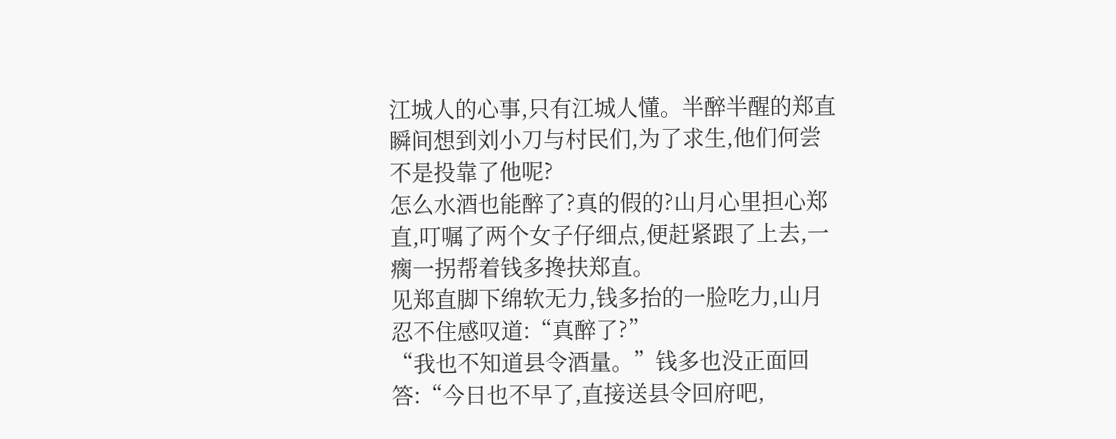江城人的心事,只有江城人懂。半醉半醒的郑直瞬间想到刘小刀与村民们,为了求生,他们何尝不是投靠了他呢?
怎么水酒也能醉了?真的假的?山月心里担心郑直,叮嘱了两个女子仔细点,便赶紧跟了上去,一瘸一拐帮着钱多搀扶郑直。
见郑直脚下绵软无力,钱多抬的一脸吃力,山月忍不住感叹道:“真醉了?”
“我也不知道县令酒量。”钱多也没正面回答:“今日也不早了,直接送县令回府吧,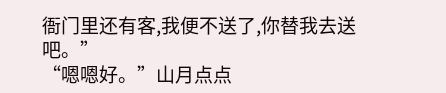衙门里还有客,我便不送了,你替我去送吧。”
“嗯嗯好。”山月点点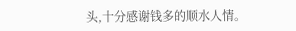头,十分感谢钱多的顺水人情。